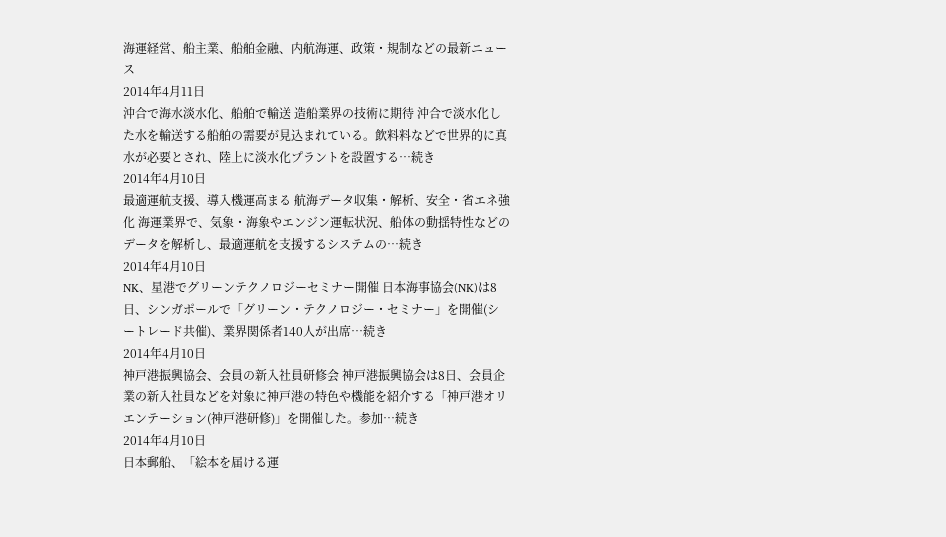海運経営、船主業、船舶金融、内航海運、政策・規制などの最新ニュース
2014年4月11日
沖合で海水淡水化、船舶で輸送 造船業界の技術に期待 沖合で淡水化した水を輸送する船舶の需要が見込まれている。飲料料などで世界的に真水が必要とされ、陸上に淡水化プラントを設置する…続き
2014年4月10日
最適運航支援、導入機運高まる 航海データ収集・解析、安全・省エネ強化 海運業界で、気象・海象やエンジン運転状況、船体の動揺特性などのデータを解析し、最適運航を支援するシステムの…続き
2014年4月10日
NK、星港でグリーンテクノロジーセミナー開催 日本海事協会(NK)は8日、シンガポールで「グリーン・テクノロジー・セミナー」を開催(シートレード共催)、業界関係者140人が出席…続き
2014年4月10日
神戸港振興協会、会員の新入社員研修会 神戸港振興協会は8日、会員企業の新入社員などを対象に神戸港の特色や機能を紹介する「神戸港オリエンテーション(神戸港研修)」を開催した。参加…続き
2014年4月10日
日本郵船、「絵本を届ける運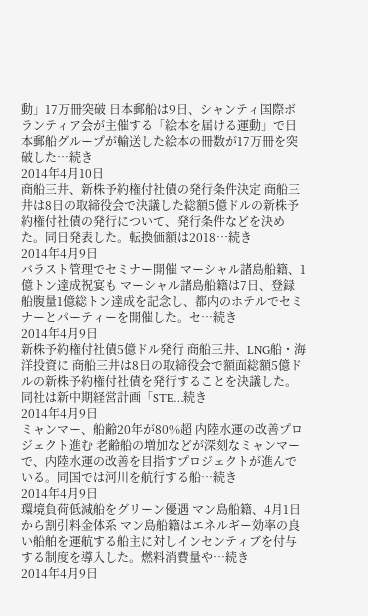動」17万冊突破 日本郵船は9日、シャンティ国際ボランティア会が主催する「絵本を届ける運動」で日本郵船グループが輸送した絵本の冊数が17万冊を突破した…続き
2014年4月10日
商船三井、新株予約権付社債の発行条件決定 商船三井は8日の取締役会で決議した総額5億ドルの新株予約権付社債の発行について、発行条件などを決めた。同日発表した。転換価額は2018…続き
2014年4月9日
バラスト管理でセミナー開催 マーシャル諸島船籍、1億トン達成祝宴も マーシャル諸島船籍は7日、登録船腹量1億総トン達成を記念し、都内のホテルでセミナーとパーティーを開催した。セ…続き
2014年4月9日
新株予約権付社債5億ドル発行 商船三井、LNG船・海洋投資に 商船三井は8日の取締役会で額面総額5億ドルの新株予約権付社債を発行することを決議した。同社は新中期経営計画「STE…続き
2014年4月9日
ミャンマー、船齢20年が80%超 内陸水運の改善プロジェクト進む 老齢船の増加などが深刻なミャンマーで、内陸水運の改善を目指すプロジェクトが進んでいる。同国では河川を航行する船…続き
2014年4月9日
環境負荷低減船をグリーン優遇 マン島船籍、4月1日から割引料金体系 マン島船籍はエネルギー効率の良い船舶を運航する船主に対しインセンティブを付与する制度を導入した。燃料消費量や…続き
2014年4月9日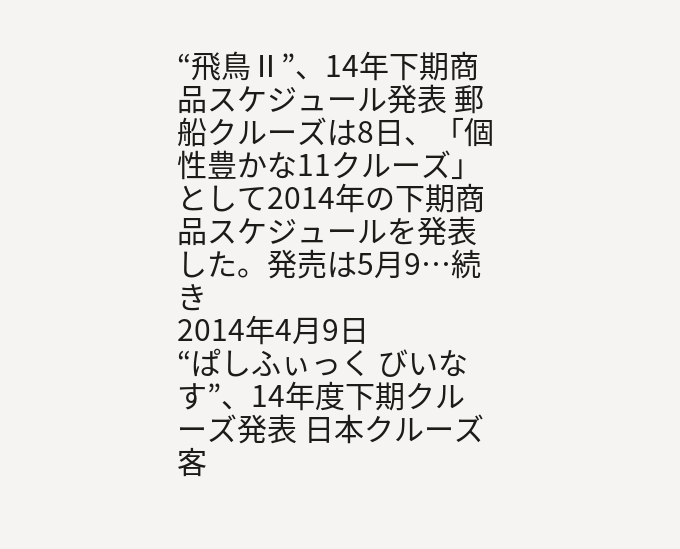“飛鳥Ⅱ”、14年下期商品スケジュール発表 郵船クルーズは8日、「個性豊かな11クルーズ」として2014年の下期商品スケジュールを発表した。発売は5月9…続き
2014年4月9日
“ぱしふぃっく びいなす”、14年度下期クルーズ発表 日本クルーズ客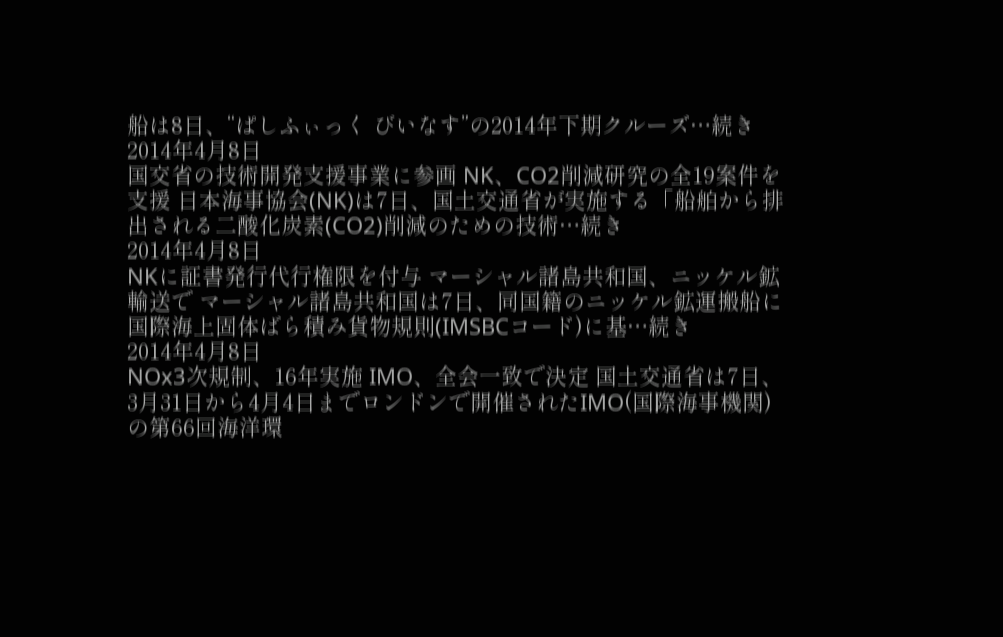船は8日、“ぱしふぃっく びいなす”の2014年下期クルーズ…続き
2014年4月8日
国交省の技術開発支援事業に参画 NK、CO2削減研究の全19案件を支援 日本海事協会(NK)は7日、国土交通省が実施する「船舶から排出される二酸化炭素(CO2)削減のための技術…続き
2014年4月8日
NKに証書発行代行権限を付与 マーシャル諸島共和国、ニッケル鉱輸送で マーシャル諸島共和国は7日、同国籍のニッケル鉱運搬船に国際海上固体ばら積み貨物規則(IMSBCコード)に基…続き
2014年4月8日
NOx3次規制、16年実施 IMO、全会一致で決定 国土交通省は7日、3月31日から4月4日までロンドンで開催されたIMO(国際海事機関)の第66回海洋環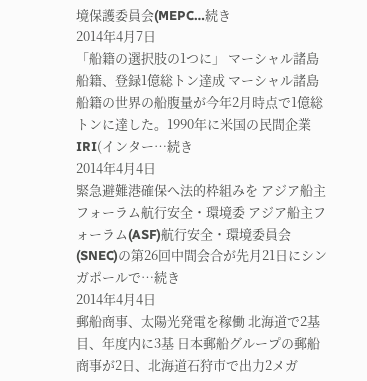境保護委員会(MEPC…続き
2014年4月7日
「船籍の選択肢の1つに」 マーシャル諸島船籍、登録1億総トン達成 マーシャル諸島船籍の世界の船腹量が今年2月時点で1億総トンに達した。1990年に米国の民間企業IRI(インター…続き
2014年4月4日
緊急避難港確保へ法的枠組みを アジア船主フォーラム航行安全・環境委 アジア船主フォーラム(ASF)航行安全・環境委員会(SNEC)の第26回中間会合が先月21日にシンガポールで…続き
2014年4月4日
郵船商事、太陽光発電を稼働 北海道で2基目、年度内に3基 日本郵船グループの郵船商事が2日、北海道石狩市で出力2メガ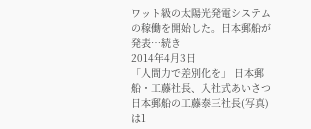ワット級の太陽光発電システムの稼働を開始した。日本郵船が発表…続き
2014年4月3日
「人間力で差別化を」 日本郵船・工藤社長、入社式あいさつ 日本郵船の工藤泰三社長(写真)は1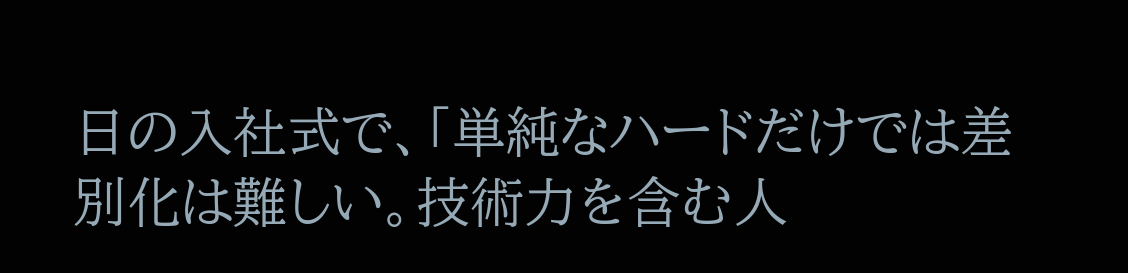日の入社式で、「単純なハードだけでは差別化は難しい。技術力を含む人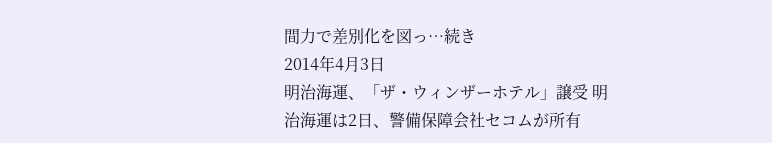間力で差別化を図っ…続き
2014年4月3日
明治海運、「ザ・ウィンザーホテル」譲受 明治海運は2日、警備保障会社セコムが所有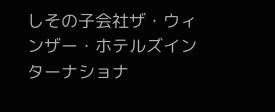しその子会社ザ・ウィンザー・ホテルズインターナショナ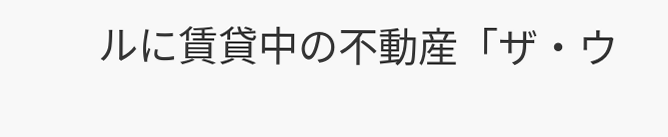ルに賃貸中の不動産「ザ・ウ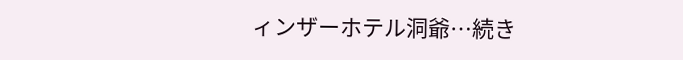ィンザーホテル洞爺…続き